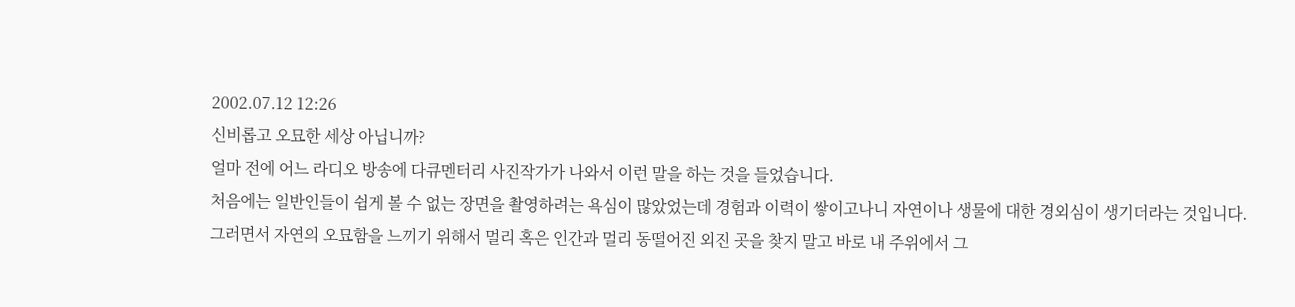2002.07.12 12:26
신비롭고 오묘한 세상 아닙니까?
얼마 전에 어느 라디오 방송에 다큐멘터리 사진작가가 나와서 이런 말을 하는 것을 들었습니다.
처음에는 일반인들이 쉽게 볼 수 없는 장면을 촬영하려는 욕심이 많았었는데 경험과 이력이 쌓이고나니 자연이나 생물에 대한 경외심이 생기더라는 것입니다.
그러면서 자연의 오묘함을 느끼기 위해서 멀리 혹은 인간과 멀리 동떨어진 외진 곳을 찾지 말고 바로 내 주위에서 그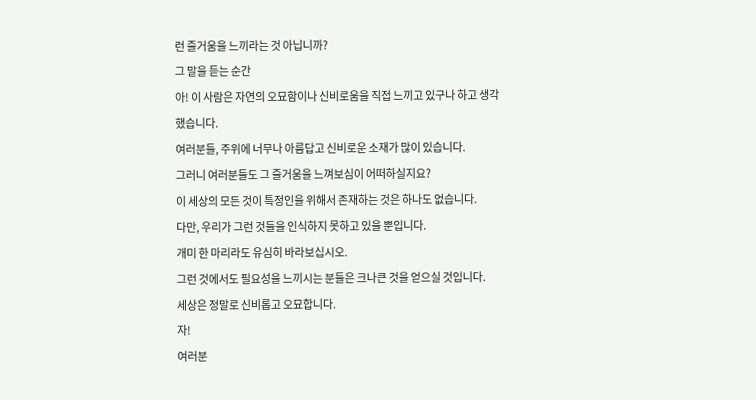런 즐거움을 느끼라는 것 아닙니까?
그 말을 듣는 순간
아! 이 사람은 자연의 오묘함이나 신비로움을 직접 느끼고 있구나 하고 생각했습니다.
여러분들, 주위에 너무나 아름답고 신비로운 소재가 많이 있습니다.
그러니 여러분들도 그 즐거움을 느껴보심이 어떠하실지요?
이 세상의 모든 것이 특정인을 위해서 존재하는 것은 하나도 없습니다.
다만, 우리가 그런 것들을 인식하지 못하고 있을 뿐입니다.
개미 한 마리라도 유심히 바라보십시오.
그런 것에서도 필요성을 느끼시는 분들은 크나큰 것을 얻으실 것입니다.
세상은 정말로 신비롭고 오묘합니다.
자!
여러분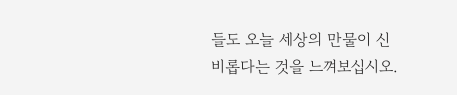들도 오늘 세상의 만물이 신비롭다는 것을 느껴보십시오.